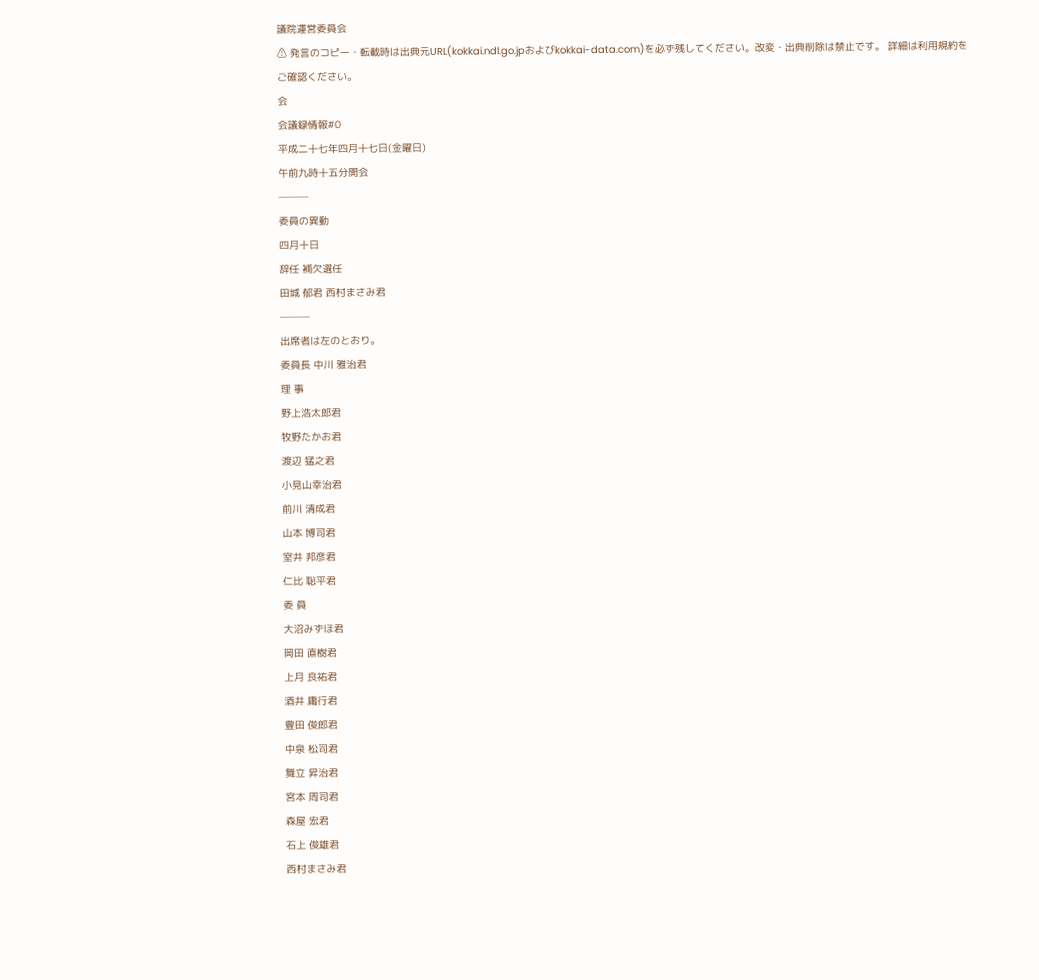議院運営委員会
⚠ 発言のコピー・転載時は出典元URL(kokkai.ndl.go.jpおよびkokkai-data.com)を必ず残してください。改変・出典削除は禁止です。 詳細は利用規約をご確認ください。
会
会議録情報#0
平成二十七年四月十七日(金曜日)
午前九時十五分開会
───
委員の異動
四月十日
辞任 補欠選任
田城 郁君 西村まさみ君
───
出席者は左のとおり。
委員長 中川 雅治君
理 事
野上浩太郎君
牧野たかお君
渡辺 猛之君
小見山幸治君
前川 清成君
山本 博司君
室井 邦彦君
仁比 聡平君
委 員
大沼みずほ君
岡田 直樹君
上月 良祐君
酒井 庸行君
豊田 俊郎君
中泉 松司君
舞立 昇治君
宮本 周司君
森屋 宏君
石上 俊雄君
西村まさみ君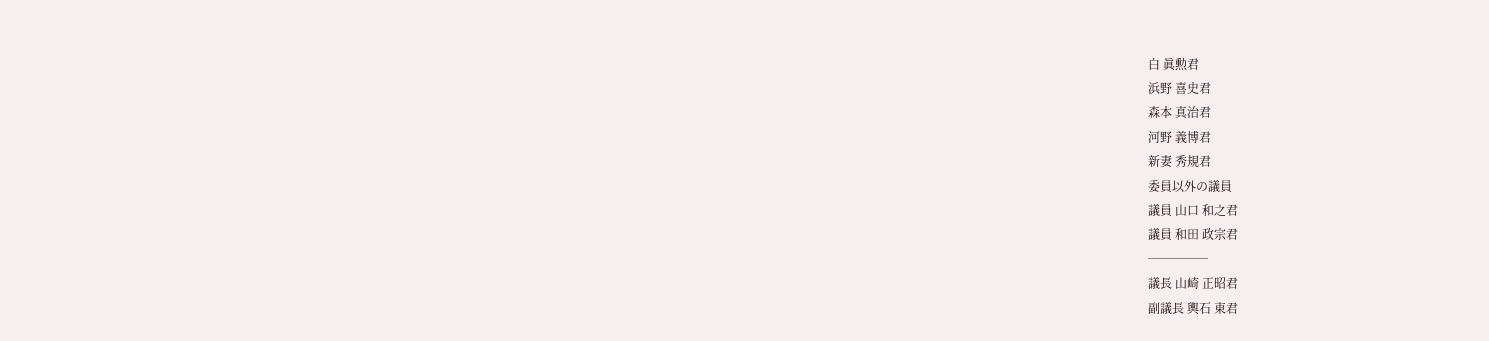白 眞勲君
浜野 喜史君
森本 真治君
河野 義博君
新妻 秀規君
委員以外の議員
議員 山口 和之君
議員 和田 政宗君
─────
議長 山崎 正昭君
副議長 輿石 東君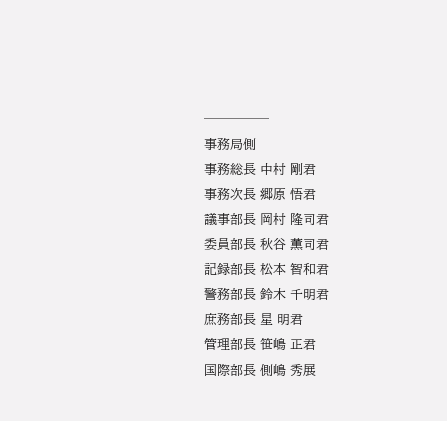─────
事務局側
事務総長 中村 剛君
事務次長 郷原 悟君
議事部長 岡村 隆司君
委員部長 秋谷 薫司君
記録部長 松本 智和君
警務部長 鈴木 千明君
庶務部長 星 明君
管理部長 笹嶋 正君
国際部長 側嶋 秀展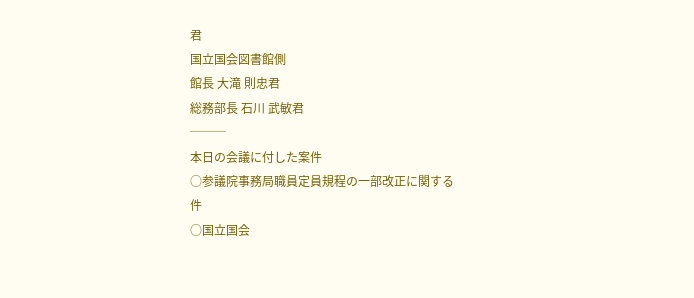君
国立国会図書館側
館長 大滝 則忠君
総務部長 石川 武敏君
───
本日の会議に付した案件
○参議院事務局職員定員規程の一部改正に関する
件
○国立国会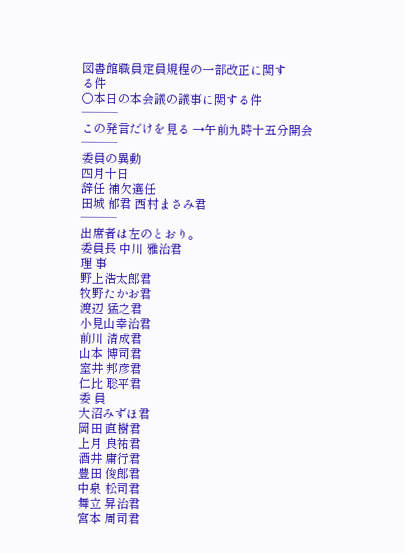図書館職員定員規程の一部改正に関す
る件
○本日の本会議の議事に関する件
───
この発言だけを見る →午前九時十五分開会
───
委員の異動
四月十日
辞任 補欠選任
田城 郁君 西村まさみ君
───
出席者は左のとおり。
委員長 中川 雅治君
理 事
野上浩太郎君
牧野たかお君
渡辺 猛之君
小見山幸治君
前川 清成君
山本 博司君
室井 邦彦君
仁比 聡平君
委 員
大沼みずほ君
岡田 直樹君
上月 良祐君
酒井 庸行君
豊田 俊郎君
中泉 松司君
舞立 昇治君
宮本 周司君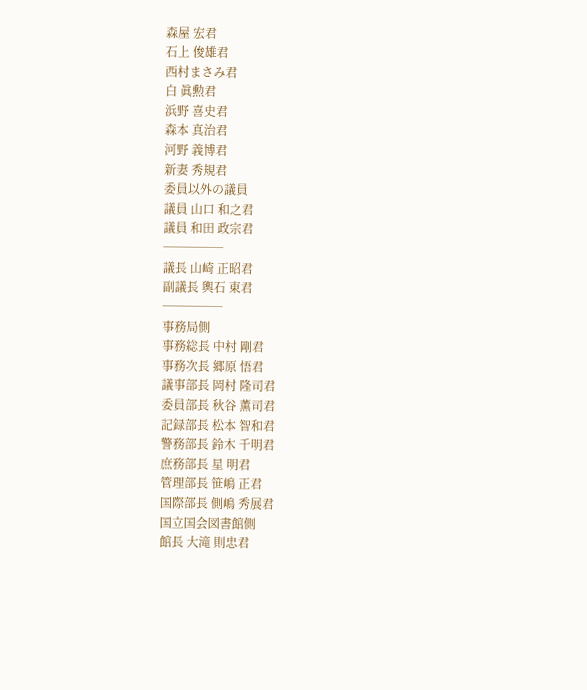森屋 宏君
石上 俊雄君
西村まさみ君
白 眞勲君
浜野 喜史君
森本 真治君
河野 義博君
新妻 秀規君
委員以外の議員
議員 山口 和之君
議員 和田 政宗君
─────
議長 山崎 正昭君
副議長 輿石 東君
─────
事務局側
事務総長 中村 剛君
事務次長 郷原 悟君
議事部長 岡村 隆司君
委員部長 秋谷 薫司君
記録部長 松本 智和君
警務部長 鈴木 千明君
庶務部長 星 明君
管理部長 笹嶋 正君
国際部長 側嶋 秀展君
国立国会図書館側
館長 大滝 則忠君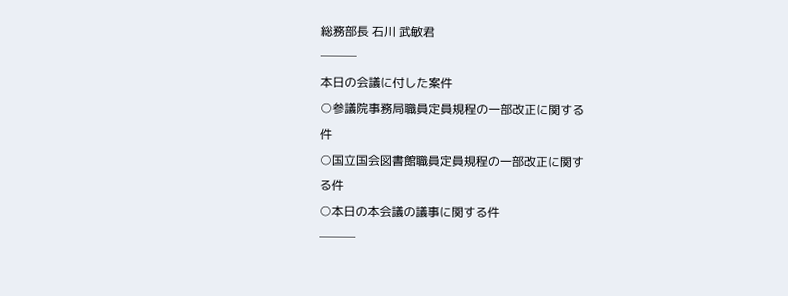総務部長 石川 武敏君
───
本日の会議に付した案件
○参議院事務局職員定員規程の一部改正に関する
件
○国立国会図書館職員定員規程の一部改正に関す
る件
○本日の本会議の議事に関する件
───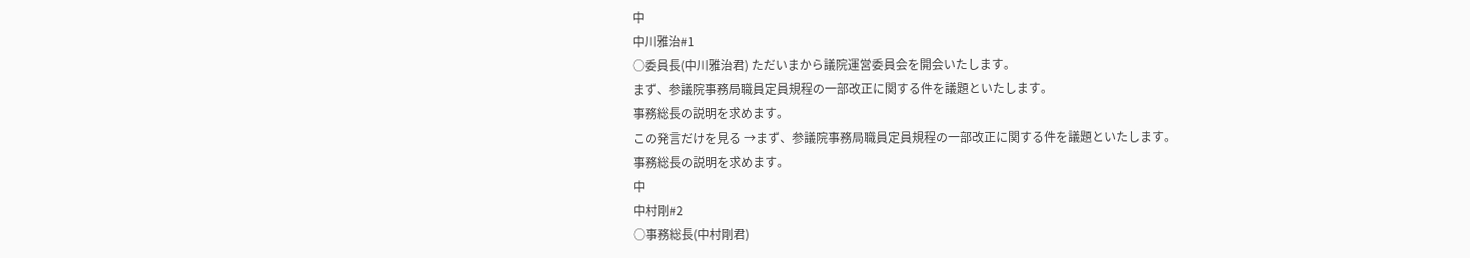中
中川雅治#1
○委員長(中川雅治君) ただいまから議院運営委員会を開会いたします。
まず、参議院事務局職員定員規程の一部改正に関する件を議題といたします。
事務総長の説明を求めます。
この発言だけを見る →まず、参議院事務局職員定員規程の一部改正に関する件を議題といたします。
事務総長の説明を求めます。
中
中村剛#2
○事務総長(中村剛君)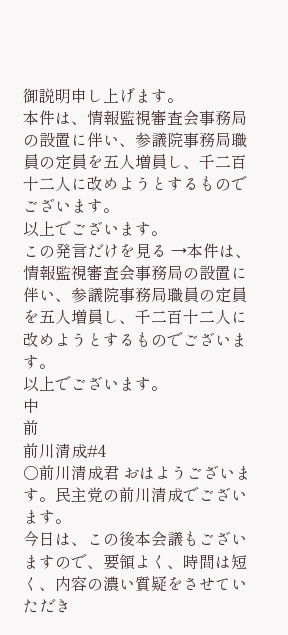御説明申し上げます。
本件は、情報監視審査会事務局の設置に伴い、参議院事務局職員の定員を五人増員し、千二百十二人に改めようとするものでございます。
以上でございます。
この発言だけを見る →本件は、情報監視審査会事務局の設置に伴い、参議院事務局職員の定員を五人増員し、千二百十二人に改めようとするものでございます。
以上でございます。
中
前
前川清成#4
○前川清成君 おはようございます。民主党の前川清成でございます。
今日は、この後本会議もございますので、要領よく、時間は短く、内容の濃い質疑をさせていただき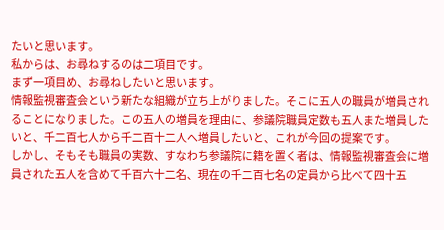たいと思います。
私からは、お尋ねするのは二項目です。
まず一項目め、お尋ねしたいと思います。
情報監視審査会という新たな組織が立ち上がりました。そこに五人の職員が増員されることになりました。この五人の増員を理由に、参議院職員定数も五人また増員したいと、千二百七人から千二百十二人へ増員したいと、これが今回の提案です。
しかし、そもそも職員の実数、すなわち参議院に籍を置く者は、情報監視審査会に増員された五人を含めて千百六十二名、現在の千二百七名の定員から比べて四十五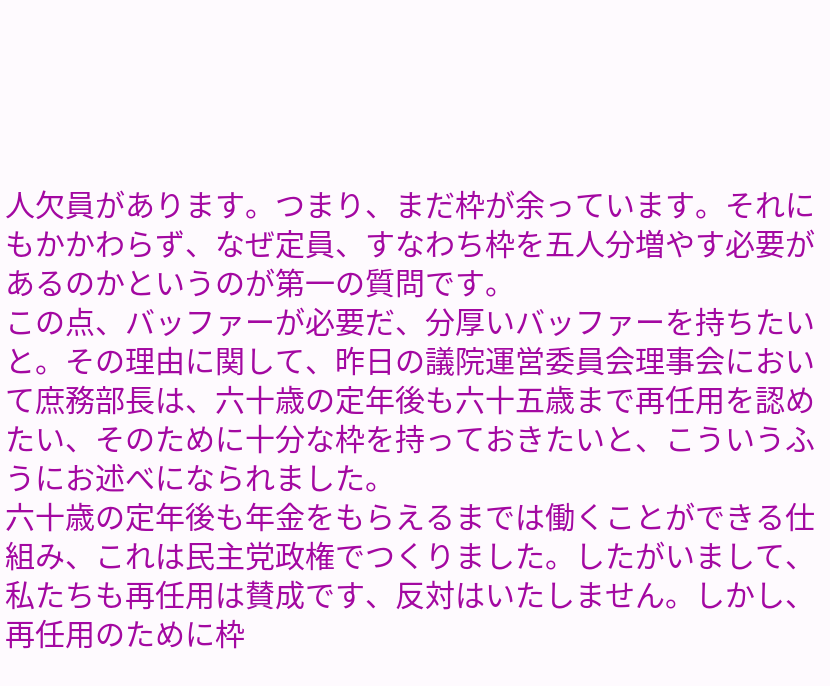人欠員があります。つまり、まだ枠が余っています。それにもかかわらず、なぜ定員、すなわち枠を五人分増やす必要があるのかというのが第一の質問です。
この点、バッファーが必要だ、分厚いバッファーを持ちたいと。その理由に関して、昨日の議院運営委員会理事会において庶務部長は、六十歳の定年後も六十五歳まで再任用を認めたい、そのために十分な枠を持っておきたいと、こういうふうにお述べになられました。
六十歳の定年後も年金をもらえるまでは働くことができる仕組み、これは民主党政権でつくりました。したがいまして、私たちも再任用は賛成です、反対はいたしません。しかし、再任用のために枠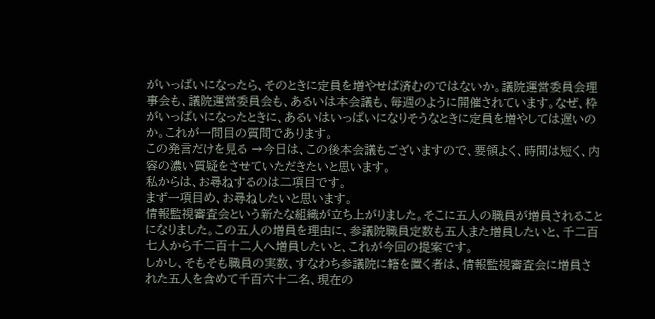がいっぱいになったら、そのときに定員を増やせば済むのではないか。議院運営委員会理事会も、議院運営委員会も、あるいは本会議も、毎週のように開催されています。なぜ、枠がいっぱいになったときに、あるいはいっぱいになりそうなときに定員を増やしては遅いのか。これが一問目の質問であります。
この発言だけを見る →今日は、この後本会議もございますので、要領よく、時間は短く、内容の濃い質疑をさせていただきたいと思います。
私からは、お尋ねするのは二項目です。
まず一項目め、お尋ねしたいと思います。
情報監視審査会という新たな組織が立ち上がりました。そこに五人の職員が増員されることになりました。この五人の増員を理由に、参議院職員定数も五人また増員したいと、千二百七人から千二百十二人へ増員したいと、これが今回の提案です。
しかし、そもそも職員の実数、すなわち参議院に籍を置く者は、情報監視審査会に増員された五人を含めて千百六十二名、現在の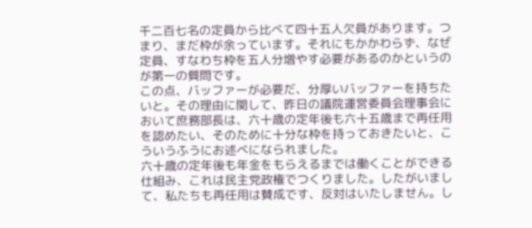千二百七名の定員から比べて四十五人欠員があります。つまり、まだ枠が余っています。それにもかかわらず、なぜ定員、すなわち枠を五人分増やす必要があるのかというのが第一の質問です。
この点、バッファーが必要だ、分厚いバッファーを持ちたいと。その理由に関して、昨日の議院運営委員会理事会において庶務部長は、六十歳の定年後も六十五歳まで再任用を認めたい、そのために十分な枠を持っておきたいと、こういうふうにお述べになられました。
六十歳の定年後も年金をもらえるまでは働くことができる仕組み、これは民主党政権でつくりました。したがいまして、私たちも再任用は賛成です、反対はいたしません。し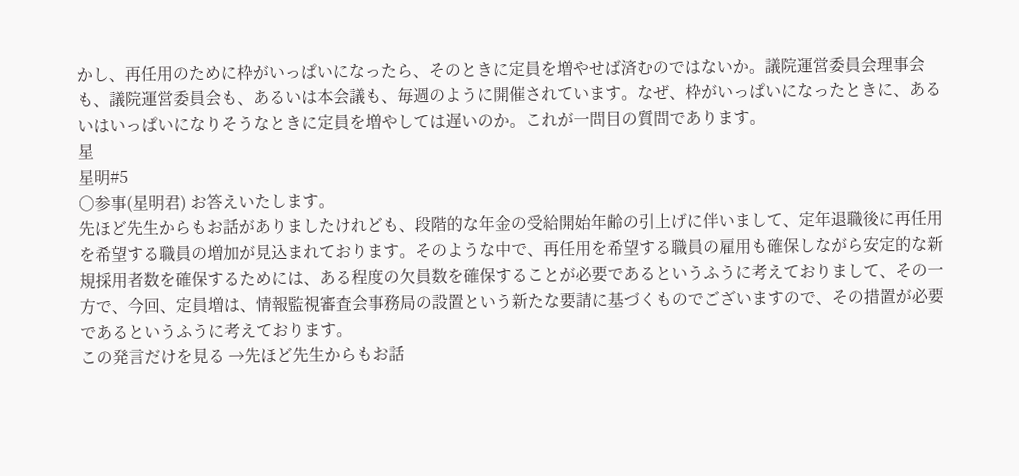かし、再任用のために枠がいっぱいになったら、そのときに定員を増やせば済むのではないか。議院運営委員会理事会も、議院運営委員会も、あるいは本会議も、毎週のように開催されています。なぜ、枠がいっぱいになったときに、あるいはいっぱいになりそうなときに定員を増やしては遅いのか。これが一問目の質問であります。
星
星明#5
○参事(星明君) お答えいたします。
先ほど先生からもお話がありましたけれども、段階的な年金の受給開始年齢の引上げに伴いまして、定年退職後に再任用を希望する職員の増加が見込まれております。そのような中で、再任用を希望する職員の雇用も確保しながら安定的な新規採用者数を確保するためには、ある程度の欠員数を確保することが必要であるというふうに考えておりまして、その一方で、今回、定員増は、情報監視審査会事務局の設置という新たな要請に基づくものでございますので、その措置が必要であるというふうに考えております。
この発言だけを見る →先ほど先生からもお話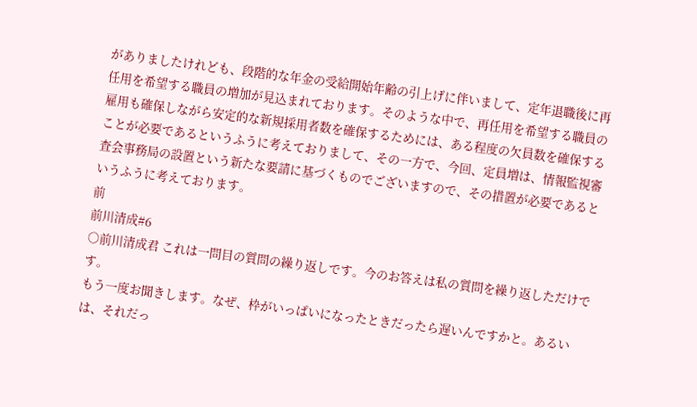がありましたけれども、段階的な年金の受給開始年齢の引上げに伴いまして、定年退職後に再任用を希望する職員の増加が見込まれております。そのような中で、再任用を希望する職員の雇用も確保しながら安定的な新規採用者数を確保するためには、ある程度の欠員数を確保することが必要であるというふうに考えておりまして、その一方で、今回、定員増は、情報監視審査会事務局の設置という新たな要請に基づくものでございますので、その措置が必要であるというふうに考えております。
前
前川清成#6
○前川清成君 これは一問目の質問の繰り返しです。今のお答えは私の質問を繰り返しただけです。
もう一度お聞きします。なぜ、枠がいっぱいになったときだったら遅いんですかと。あるいは、それだっ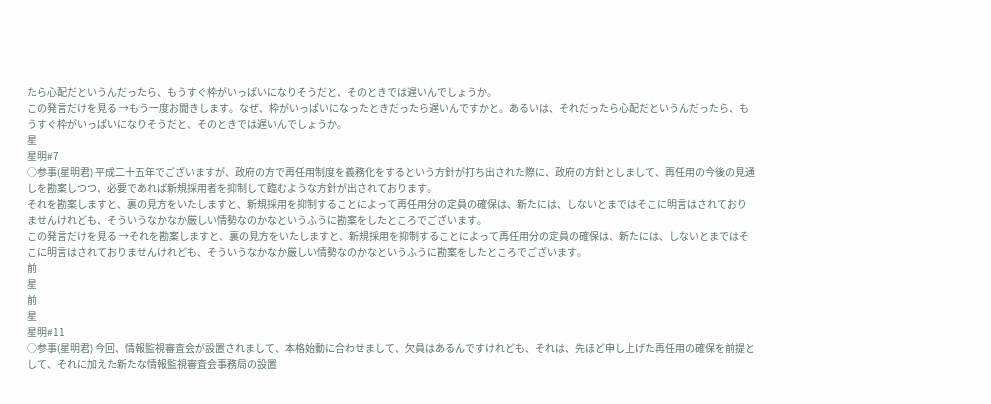たら心配だというんだったら、もうすぐ枠がいっぱいになりそうだと、そのときでは遅いんでしょうか。
この発言だけを見る →もう一度お聞きします。なぜ、枠がいっぱいになったときだったら遅いんですかと。あるいは、それだったら心配だというんだったら、もうすぐ枠がいっぱいになりそうだと、そのときでは遅いんでしょうか。
星
星明#7
○参事(星明君) 平成二十五年でございますが、政府の方で再任用制度を義務化をするという方針が打ち出された際に、政府の方針としまして、再任用の今後の見通しを勘案しつつ、必要であれば新規採用者を抑制して臨むような方針が出されております。
それを勘案しますと、裏の見方をいたしますと、新規採用を抑制することによって再任用分の定員の確保は、新たには、しないとまではそこに明言はされておりませんけれども、そういうなかなか厳しい情勢なのかなというふうに勘案をしたところでございます。
この発言だけを見る →それを勘案しますと、裏の見方をいたしますと、新規採用を抑制することによって再任用分の定員の確保は、新たには、しないとまではそこに明言はされておりませんけれども、そういうなかなか厳しい情勢なのかなというふうに勘案をしたところでございます。
前
星
前
星
星明#11
○参事(星明君) 今回、情報監視審査会が設置されまして、本格始動に合わせまして、欠員はあるんですけれども、それは、先ほど申し上げた再任用の確保を前提として、それに加えた新たな情報監視審査会事務局の設置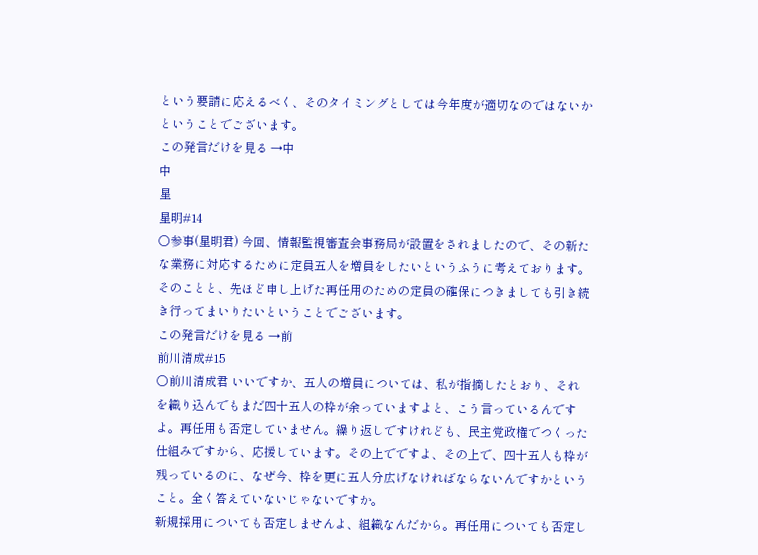という要請に応えるべく、そのタイミングとしては今年度が適切なのではないかということでございます。
この発言だけを見る →中
中
星
星明#14
○参事(星明君) 今回、情報監視審査会事務局が設置をされましたので、その新たな業務に対応するために定員五人を増員をしたいというふうに考えております。そのことと、先ほど申し上げた再任用のための定員の確保につきましても引き続き行ってまいりたいということでございます。
この発言だけを見る →前
前川清成#15
○前川清成君 いいですか、五人の増員については、私が指摘したとおり、それを織り込んでもまだ四十五人の枠が余っていますよと、こう言っているんですよ。再任用も否定していません。繰り返しですけれども、民主党政権でつくった仕組みですから、応援しています。その上でですよ、その上で、四十五人も枠が残っているのに、なぜ今、枠を更に五人分広げなければならないんですかということ。全く答えていないじゃないですか。
新規採用についても否定しませんよ、組織なんだから。再任用についても否定し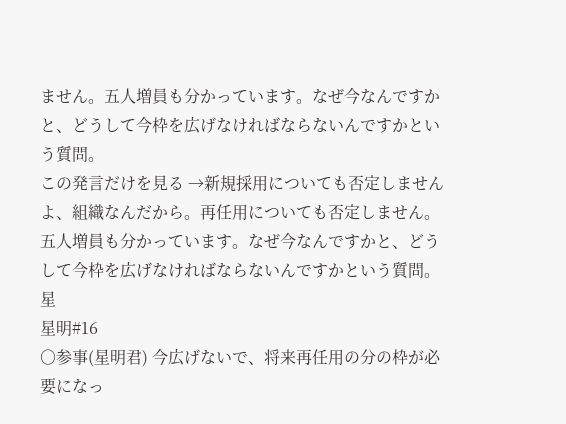ません。五人増員も分かっています。なぜ今なんですかと、どうして今枠を広げなければならないんですかという質問。
この発言だけを見る →新規採用についても否定しませんよ、組織なんだから。再任用についても否定しません。五人増員も分かっています。なぜ今なんですかと、どうして今枠を広げなければならないんですかという質問。
星
星明#16
○参事(星明君) 今広げないで、将来再任用の分の枠が必要になっ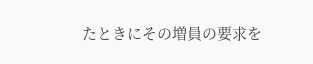たときにその増員の要求を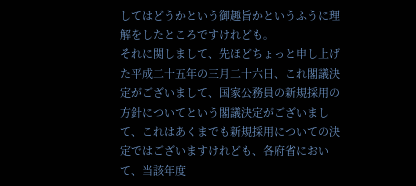してはどうかという御趣旨かというふうに理解をしたところですけれども。
それに関しまして、先ほどちょっと申し上げた平成二十五年の三月二十六日、これ閣議決定がございまして、国家公務員の新規採用の方針についてという閣議決定がございまして、これはあくまでも新規採用についての決定ではございますけれども、各府省において、当該年度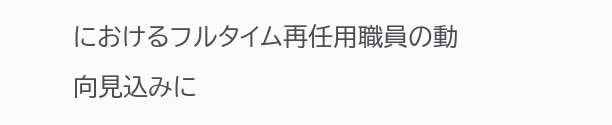におけるフルタイム再任用職員の動向見込みに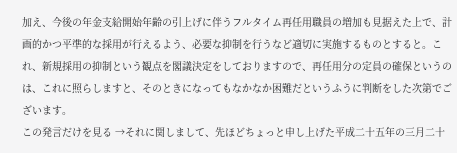加え、今後の年金支給開始年齢の引上げに伴うフルタイム再任用職員の増加も見据えた上で、計画的かつ平準的な採用が行えるよう、必要な抑制を行うなど適切に実施するものとすると。これ、新規採用の抑制という観点を閣議決定をしておりますので、再任用分の定員の確保というのは、これに照らしますと、そのときになってもなかなか困難だというふうに判断をした次第でございます。
この発言だけを見る →それに関しまして、先ほどちょっと申し上げた平成二十五年の三月二十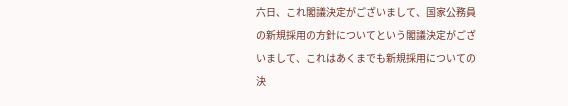六日、これ閣議決定がございまして、国家公務員の新規採用の方針についてという閣議決定がございまして、これはあくまでも新規採用についての決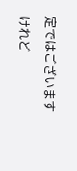定ではございますけれど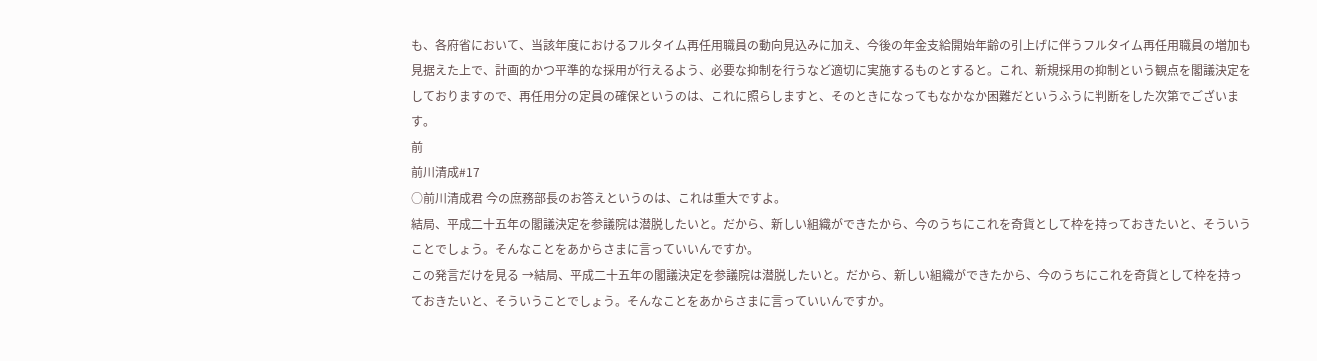も、各府省において、当該年度におけるフルタイム再任用職員の動向見込みに加え、今後の年金支給開始年齢の引上げに伴うフルタイム再任用職員の増加も見据えた上で、計画的かつ平準的な採用が行えるよう、必要な抑制を行うなど適切に実施するものとすると。これ、新規採用の抑制という観点を閣議決定をしておりますので、再任用分の定員の確保というのは、これに照らしますと、そのときになってもなかなか困難だというふうに判断をした次第でございます。
前
前川清成#17
○前川清成君 今の庶務部長のお答えというのは、これは重大ですよ。
結局、平成二十五年の閣議決定を参議院は潜脱したいと。だから、新しい組織ができたから、今のうちにこれを奇貨として枠を持っておきたいと、そういうことでしょう。そんなことをあからさまに言っていいんですか。
この発言だけを見る →結局、平成二十五年の閣議決定を参議院は潜脱したいと。だから、新しい組織ができたから、今のうちにこれを奇貨として枠を持っておきたいと、そういうことでしょう。そんなことをあからさまに言っていいんですか。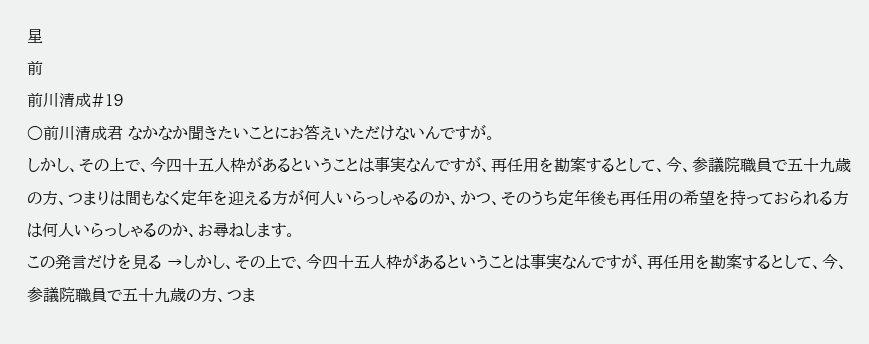星
前
前川清成#19
○前川清成君 なかなか聞きたいことにお答えいただけないんですが。
しかし、その上で、今四十五人枠があるということは事実なんですが、再任用を勘案するとして、今、参議院職員で五十九歳の方、つまりは間もなく定年を迎える方が何人いらっしゃるのか、かつ、そのうち定年後も再任用の希望を持っておられる方は何人いらっしゃるのか、お尋ねします。
この発言だけを見る →しかし、その上で、今四十五人枠があるということは事実なんですが、再任用を勘案するとして、今、参議院職員で五十九歳の方、つま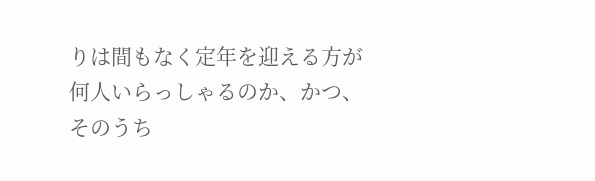りは間もなく定年を迎える方が何人いらっしゃるのか、かつ、そのうち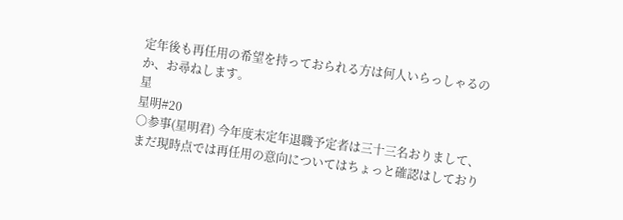定年後も再任用の希望を持っておられる方は何人いらっしゃるのか、お尋ねします。
星
星明#20
○参事(星明君) 今年度末定年退職予定者は三十三名おりまして、まだ現時点では再任用の意向についてはちょっと確認はしており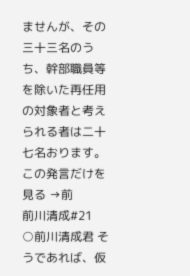ませんが、その三十三名のうち、幹部職員等を除いた再任用の対象者と考えられる者は二十七名おります。
この発言だけを見る →前
前川清成#21
○前川清成君 そうであれば、仮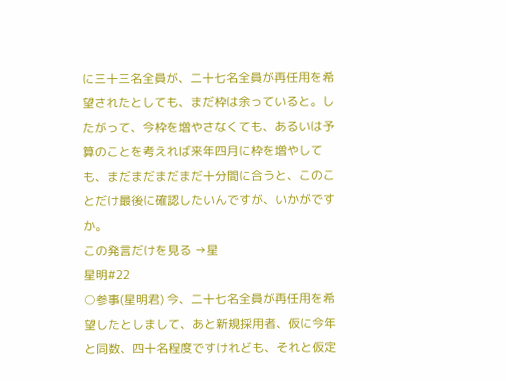に三十三名全員が、二十七名全員が再任用を希望されたとしても、まだ枠は余っていると。したがって、今枠を増やさなくても、あるいは予算のことを考えれば来年四月に枠を増やしても、まだまだまだまだ十分間に合うと、このことだけ最後に確認したいんですが、いかがですか。
この発言だけを見る →星
星明#22
○参事(星明君) 今、二十七名全員が再任用を希望したとしまして、あと新規採用者、仮に今年と同数、四十名程度ですけれども、それと仮定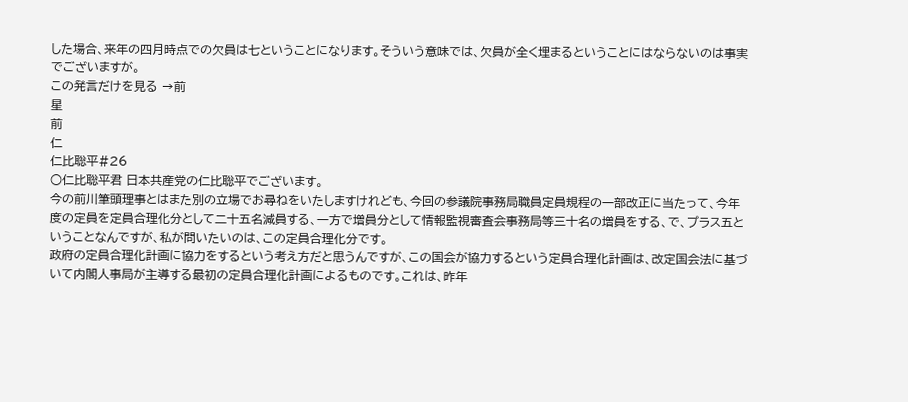した場合、来年の四月時点での欠員は七ということになります。そういう意味では、欠員が全く埋まるということにはならないのは事実でございますが。
この発言だけを見る →前
星
前
仁
仁比聡平#26
○仁比聡平君 日本共産党の仁比聡平でございます。
今の前川筆頭理事とはまた別の立場でお尋ねをいたしますけれども、今回の参議院事務局職員定員規程の一部改正に当たって、今年度の定員を定員合理化分として二十五名減員する、一方で増員分として情報監視審査会事務局等三十名の増員をする、で、プラス五ということなんですが、私が問いたいのは、この定員合理化分です。
政府の定員合理化計画に協力をするという考え方だと思うんですが、この国会が協力するという定員合理化計画は、改定国会法に基づいて内閣人事局が主導する最初の定員合理化計画によるものです。これは、昨年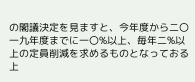の閣議決定を見ますと、今年度から二〇一九年度までに一〇%以上、毎年二%以上の定員削減を求めるものとなっておる上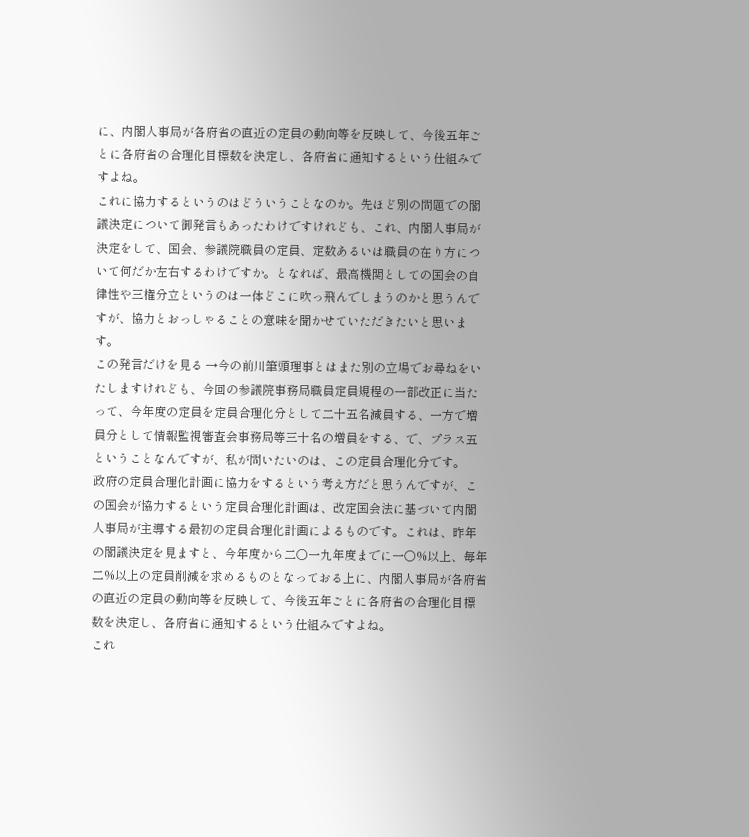に、内閣人事局が各府省の直近の定員の動向等を反映して、今後五年ごとに各府省の合理化目標数を決定し、各府省に通知するという仕組みですよね。
これに協力するというのはどういうことなのか。先ほど別の問題での閣議決定について御発言もあったわけですけれども、これ、内閣人事局が決定をして、国会、参議院職員の定員、定数あるいは職員の在り方について何だか左右するわけですか。となれば、最高機関としての国会の自律性や三権分立というのは一体どこに吹っ飛んでしまうのかと思うんですが、協力とおっしゃることの意味を聞かせていただきたいと思います。
この発言だけを見る →今の前川筆頭理事とはまた別の立場でお尋ねをいたしますけれども、今回の参議院事務局職員定員規程の一部改正に当たって、今年度の定員を定員合理化分として二十五名減員する、一方で増員分として情報監視審査会事務局等三十名の増員をする、で、プラス五ということなんですが、私が問いたいのは、この定員合理化分です。
政府の定員合理化計画に協力をするという考え方だと思うんですが、この国会が協力するという定員合理化計画は、改定国会法に基づいて内閣人事局が主導する最初の定員合理化計画によるものです。これは、昨年の閣議決定を見ますと、今年度から二〇一九年度までに一〇%以上、毎年二%以上の定員削減を求めるものとなっておる上に、内閣人事局が各府省の直近の定員の動向等を反映して、今後五年ごとに各府省の合理化目標数を決定し、各府省に通知するという仕組みですよね。
これ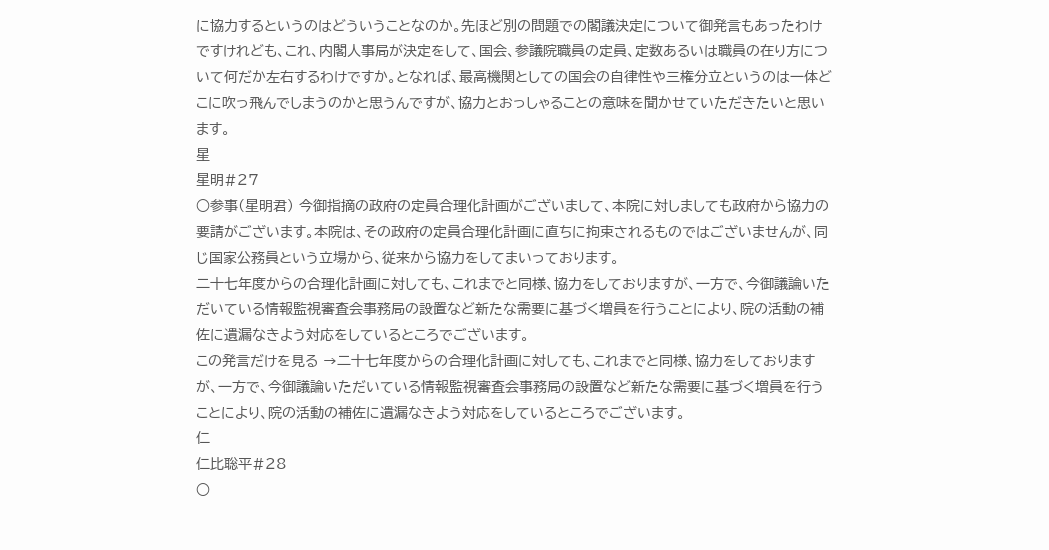に協力するというのはどういうことなのか。先ほど別の問題での閣議決定について御発言もあったわけですけれども、これ、内閣人事局が決定をして、国会、参議院職員の定員、定数あるいは職員の在り方について何だか左右するわけですか。となれば、最高機関としての国会の自律性や三権分立というのは一体どこに吹っ飛んでしまうのかと思うんですが、協力とおっしゃることの意味を聞かせていただきたいと思います。
星
星明#27
○参事(星明君) 今御指摘の政府の定員合理化計画がございまして、本院に対しましても政府から協力の要請がございます。本院は、その政府の定員合理化計画に直ちに拘束されるものではございませんが、同じ国家公務員という立場から、従来から協力をしてまいっております。
二十七年度からの合理化計画に対しても、これまでと同様、協力をしておりますが、一方で、今御議論いただいている情報監視審査会事務局の設置など新たな需要に基づく増員を行うことにより、院の活動の補佐に遺漏なきよう対応をしているところでございます。
この発言だけを見る →二十七年度からの合理化計画に対しても、これまでと同様、協力をしておりますが、一方で、今御議論いただいている情報監視審査会事務局の設置など新たな需要に基づく増員を行うことにより、院の活動の補佐に遺漏なきよう対応をしているところでございます。
仁
仁比聡平#28
○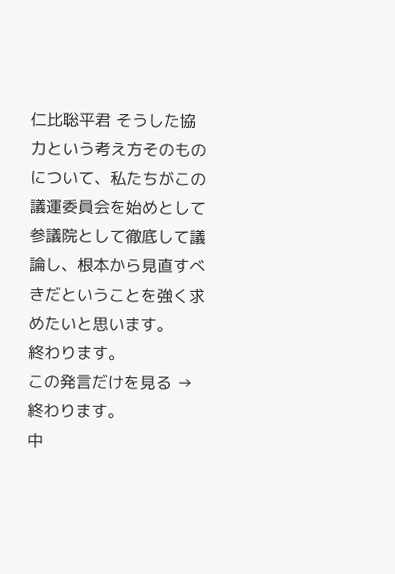仁比聡平君 そうした協力という考え方そのものについて、私たちがこの議運委員会を始めとして参議院として徹底して議論し、根本から見直すべきだということを強く求めたいと思います。
終わります。
この発言だけを見る →終わります。
中